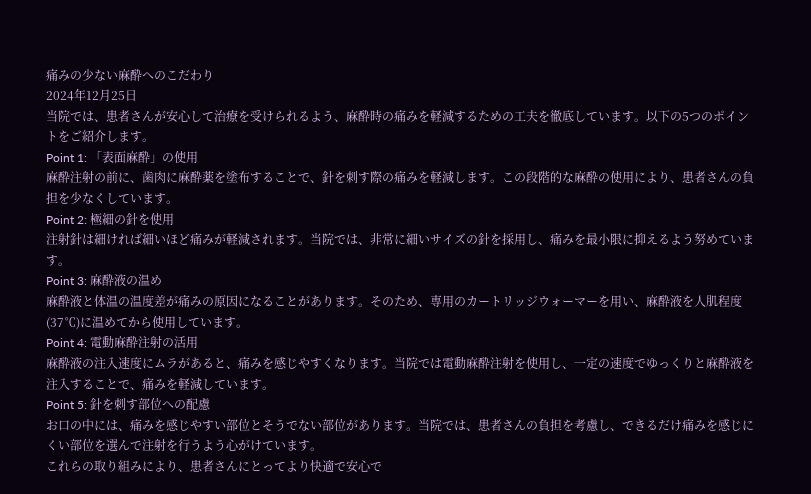痛みの少ない麻酔へのこだわり
2024年12月25日
当院では、患者さんが安心して治療を受けられるよう、麻酔時の痛みを軽減するための工夫を徹底しています。以下の5つのポイントをご紹介します。
Point 1: 「表面麻酔」の使用
麻酔注射の前に、歯肉に麻酔薬を塗布することで、針を刺す際の痛みを軽減します。この段階的な麻酔の使用により、患者さんの負担を少なくしています。
Point 2: 極細の針を使用
注射針は細ければ細いほど痛みが軽減されます。当院では、非常に細いサイズの針を採用し、痛みを最小限に抑えるよう努めています。
Point 3: 麻酔液の温め
麻酔液と体温の温度差が痛みの原因になることがあります。そのため、専用のカートリッジウォーマーを用い、麻酔液を人肌程度(37℃)に温めてから使用しています。
Point 4: 電動麻酔注射の活用
麻酔液の注入速度にムラがあると、痛みを感じやすくなります。当院では電動麻酔注射を使用し、一定の速度でゆっくりと麻酔液を注入することで、痛みを軽減しています。
Point 5: 針を刺す部位への配慮
お口の中には、痛みを感じやすい部位とそうでない部位があります。当院では、患者さんの負担を考慮し、できるだけ痛みを感じにくい部位を選んで注射を行うよう心がけています。
これらの取り組みにより、患者さんにとってより快適で安心で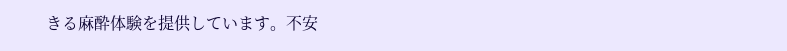きる麻酔体験を提供しています。不安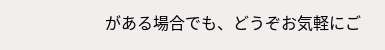がある場合でも、どうぞお気軽にご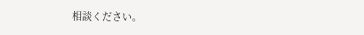相談ください。